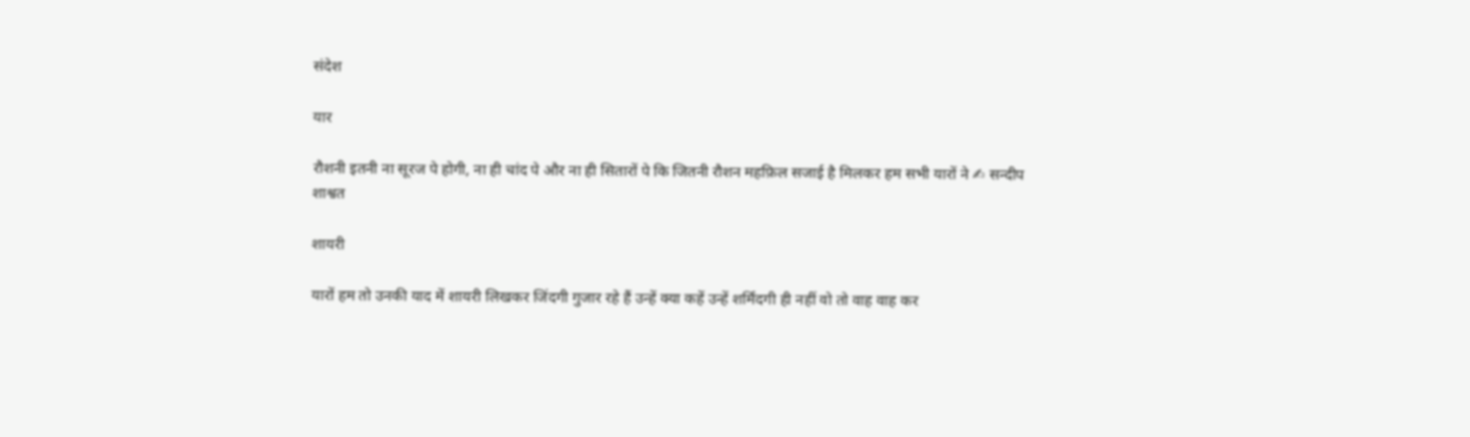संदेश

यार

रौशनी इतनी ना सूरज पे होगी, ना ही चांद पे और ना ही सितारों पे कि जितनी रौशन महफ़िल सजाई है मिलकर हम सभी यारों ने ✍ सन्दीप शाश्वत

शायरी

यारों हम तो उनकी याद में शायरी लिखकर जिंदगी गुजार रहे हैं उन्हें क्या कहें उन्हें शर्मिंदगी ही नहीं वो तो वाह वाह कर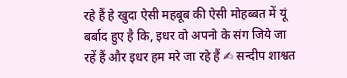रहे हैं हे खुदा ऐसी महबूब की ऐसी मोहब्बत में यूं बर्बाद हुए है कि, इधर वो अपनो के संग जिये जा रहें हैं और इधर हम मरे जा रहे हैं ✍ सन्दीप शाश्वत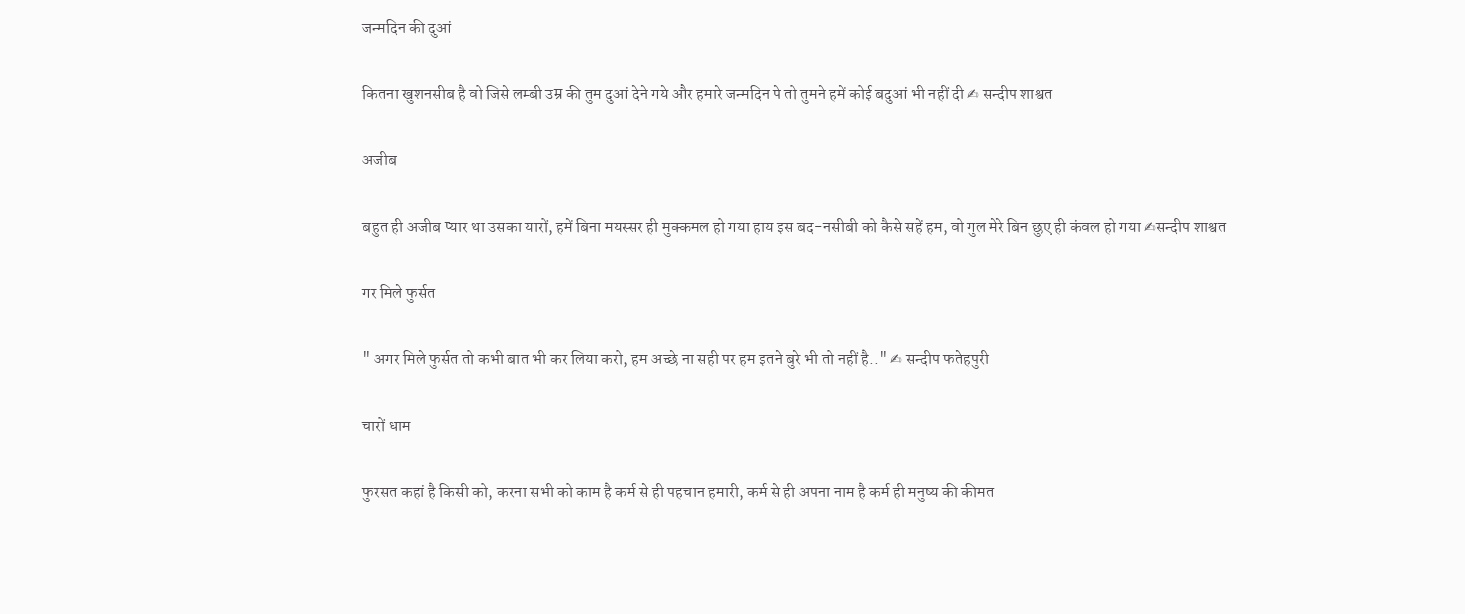जन्मदिन की दुआं

कितना खुशनसीब है वो जिसे लम्बी उम्र की तुम दुआं देने गये और हमारे जन्मदिन पे तो तुमने हमें कोई बदुआं भी नहीं दी ✍ सन्दीप शाश्वत

अजीब

बहुत ही अजीब प्यार था उसका यारों, हमें बिना मयस्सर ही मुक्कमल हो गया हाय इस बद-नसीबी को कैसे सहें हम, वो गुल मेरे बिन छुए ही कंवल हो गया ✍सन्दीप शाश्वत

गर मिले फुर्सत

" अगर मिले फुर्सत तो कभी बात भी कर लिया करो, हम अच्छे ना सही पर हम इतने बुरे भी तो नहीं है.." ✍ सन्दीप फतेहपुरी

चारों धाम

फुरसत कहां है किसी को, करना सभी को काम है कर्म से ही पहचान हमारी, कर्म से ही अपना नाम है कर्म ही मनुष्य की कीमत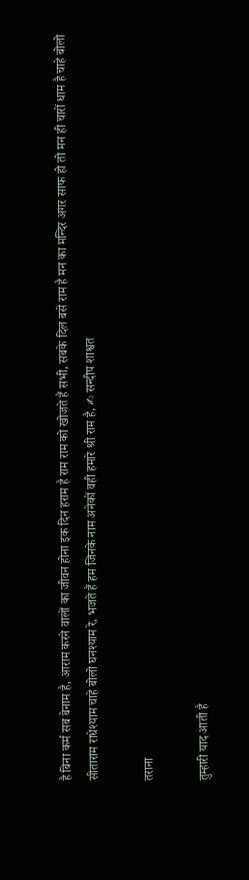है बिना कर्म सब बेनाम है, आराम करने वालों का जीवन होना इक दिन हराम है राम राम को खोजते हैं सभी, सबके दिल बसे राम है मन का मन्दिर अगर साफ हो तो मन ही चारों धाम है चाहे बोलो सीताराम राधेश्याम चाहे बोलो घनश्याम रे, भजते हैं हम जिनके नाम अनेकों वही हमारे श्री राम है, ✍ सन्दीप शाश्वत

तराना

तुम्हारी याद आती है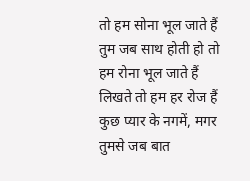तो हम सोना भूल जाते हैं तुम जब साथ होती हो तो हम रोना भूल जाते हैं लिखते तो हम हर रोज हैं कुछ प्यार के नगमें, मगर तुमसे जब बात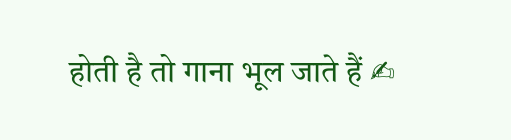होती है तो गाना भूल जाते हैं ✍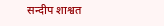सन्दीप शाश्वत